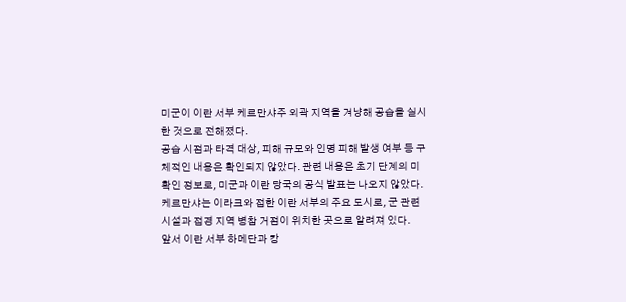미군이 이란 서부 케르만샤주 외곽 지역을 겨냥해 공습을 실시한 것으로 전해졌다.
공습 시점과 타격 대상, 피해 규모와 인명 피해 발생 여부 등 구체적인 내용은 확인되지 않았다. 관련 내용은 초기 단계의 미확인 정보로, 미군과 이란 당국의 공식 발표는 나오지 않았다.
케르만샤는 이라크와 접한 이란 서부의 주요 도시로, 군 관련 시설과 접경 지역 병참 거점이 위치한 곳으로 알려져 있다.
앞서 이란 서부 하메단과 캉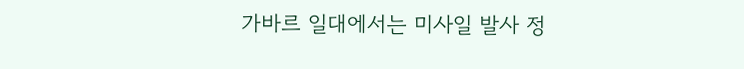가바르 일대에서는 미사일 발사 정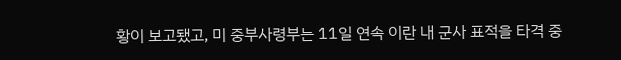황이 보고됐고, 미 중부사령부는 11일 연속 이란 내 군사 표적을 타격 중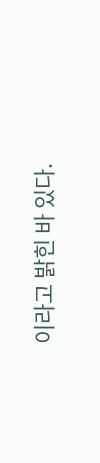이라고 밝힌 바 있다.